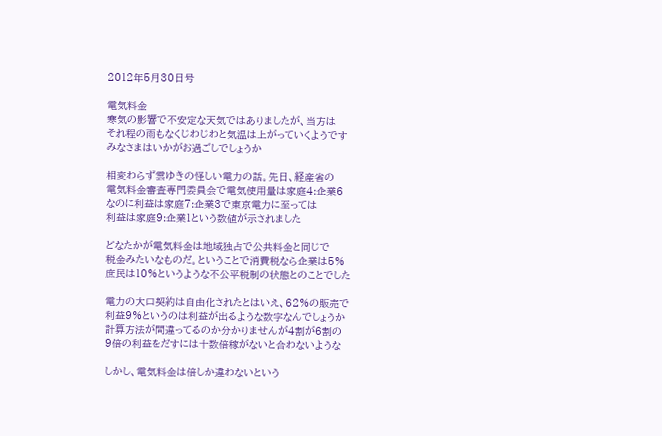2012年5月30日号

電気料金
寒気の影響で不安定な天気ではありましたが、当方は
それ程の雨もなくじわじわと気温は上がっていくようです
みなさまはいかがお過ごしでしょうか

相変わらず雲ゆきの怪しい電力の話。先日、経産省の
電気料金審査専門委員会で電気使用量は家庭4:企業6
なのに利益は家庭7:企業3で東京電力に至っては
利益は家庭9:企業1という数値が示されました

どなたかが電気料金は地域独占で公共料金と同じで
税金みたいなものだ。ということで消費税なら企業は5%
庶民は10%というような不公平税制の状態とのことでした

電力の大口契約は自由化されたとはいえ、62%の販売で
利益9%というのは利益が出るような数字なんでしょうか
計算方法が間違ってるのか分かりませんが4割が6割の
9倍の利益をだすには十数倍稼がないと合わないような

しかし、電気料金は倍しか違わないという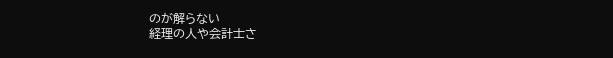のが解らない
経理の人や会計士さ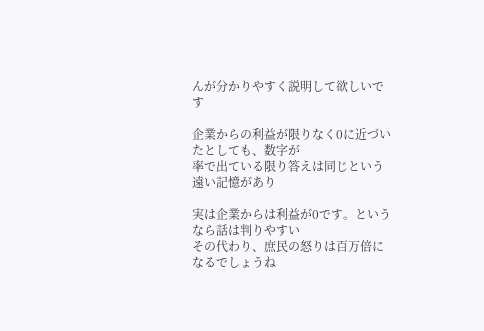んが分かりやすく説明して欲しいです

企業からの利益が限りなく0に近づいたとしても、数字が
率で出ている限り答えは同じという遠い記憶があり

実は企業からは利益が0です。というなら話は判りやすい
その代わり、庶民の怒りは百万倍になるでしょうね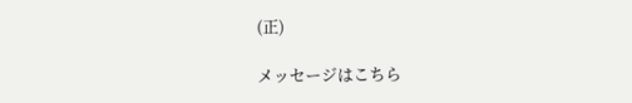(正)

メッセージはこちら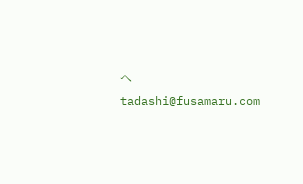へ tadashi@fusamaru.com